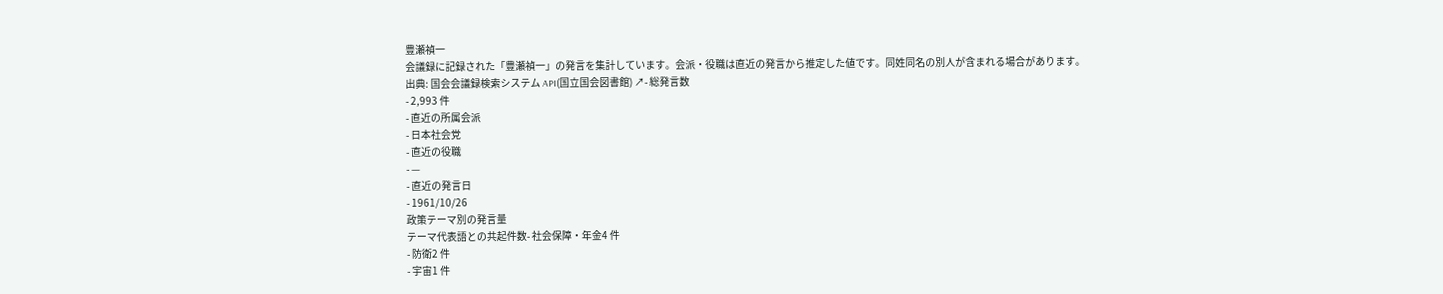豊瀬禎一
会議録に記録された「豊瀬禎一」の発言を集計しています。会派・役職は直近の発言から推定した値です。同姓同名の別人が含まれる場合があります。
出典: 国会会議録検索システム API(国立国会図書館) ↗- 総発言数
- 2,993 件
- 直近の所属会派
- 日本社会党
- 直近の役職
- —
- 直近の発言日
- 1961/10/26
政策テーマ別の発言量
テーマ代表語との共起件数- 社会保障・年金4 件
- 防衛2 件
- 宇宙1 件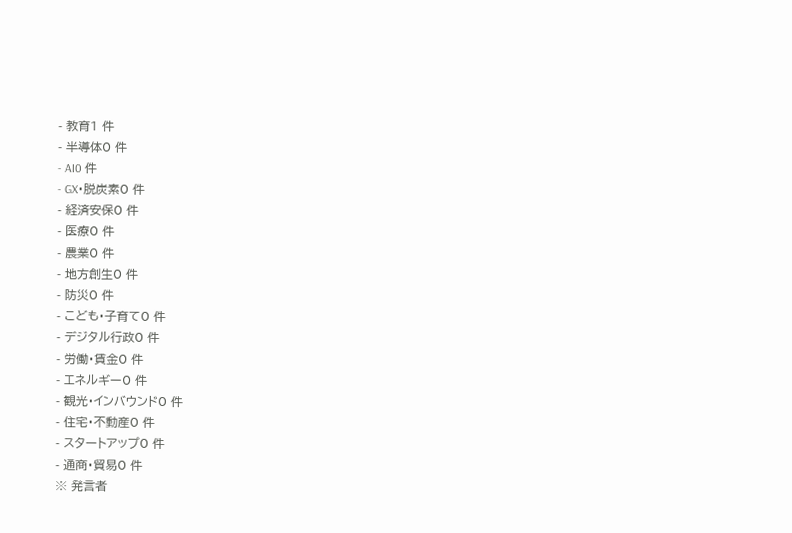- 教育1 件
- 半導体0 件
- AI0 件
- GX・脱炭素0 件
- 経済安保0 件
- 医療0 件
- 農業0 件
- 地方創生0 件
- 防災0 件
- こども・子育て0 件
- デジタル行政0 件
- 労働・賃金0 件
- エネルギー0 件
- 観光・インバウンド0 件
- 住宅・不動産0 件
- スタートアップ0 件
- 通商・貿易0 件
※ 発言者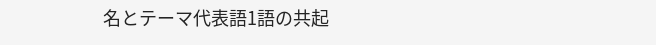名とテーマ代表語1語の共起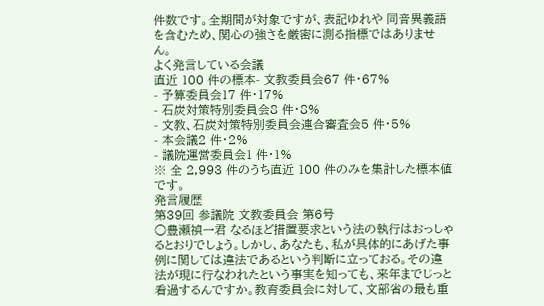件数です。全期間が対象ですが、表記ゆれや 同音異義語を含むため、関心の強さを厳密に測る指標ではありません。
よく発言している会議
直近 100 件の標本- 文教委員会67 件・67%
- 予算委員会17 件・17%
- 石炭対策特別委員会8 件・8%
- 文教、石炭対策特別委員会連合審査会5 件・5%
- 本会議2 件・2%
- 議院運営委員会1 件・1%
※ 全 2,993 件のうち直近 100 件のみを集計した標本値です。
発言履歴
第39回 参議院 文教委員会 第6号
○豊瀬禎一君 なるほど措置要求という法の執行はおっしゃるとおりでしょう。しかし、あなたも、私が具体的にあげた事例に関しては違法であるという判断に立っておる。その違法が現に行なわれたという事実を知っても、来年までじっと看過するんですか。教育委員会に対して、文部省の最も重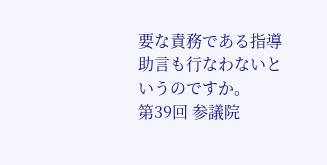要な責務である指導助言も行なわないというのですか。
第39回 参議院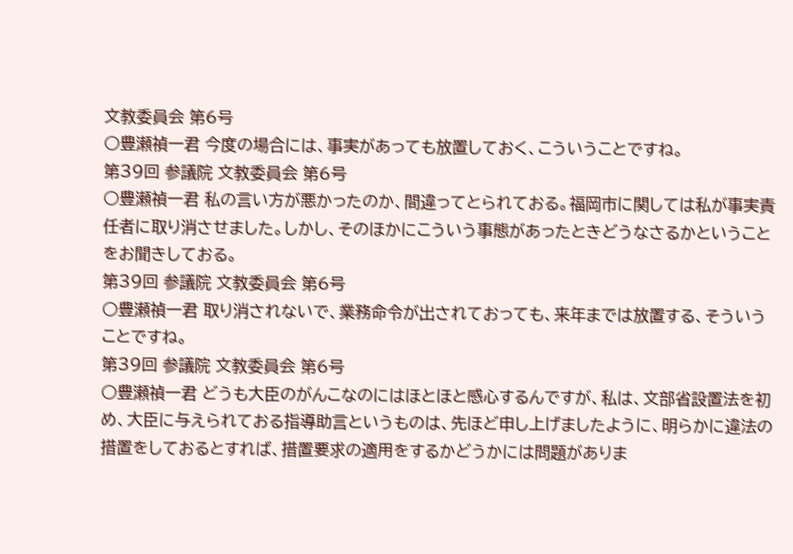文教委員会 第6号
○豊瀬禎一君 今度の場合には、事実があっても放置しておく、こういうことですね。
第39回 参議院 文教委員会 第6号
○豊瀬禎一君 私の言い方が悪かったのか、間違ってとられておる。福岡市に関しては私が事実責任者に取り消させました。しかし、そのほかにこういう事態があったときどうなさるかということをお聞きしておる。
第39回 参議院 文教委員会 第6号
○豊瀬禎一君 取り消されないで、業務命令が出されておっても、来年までは放置する、そういうことですね。
第39回 参議院 文教委員会 第6号
○豊瀬禎一君 どうも大臣のがんこなのにはほとほと感心するんですが、私は、文部省設置法を初め、大臣に与えられておる指導助言というものは、先ほど申し上げましたように、明らかに違法の措置をしておるとすれば、措置要求の適用をするかどうかには問題がありま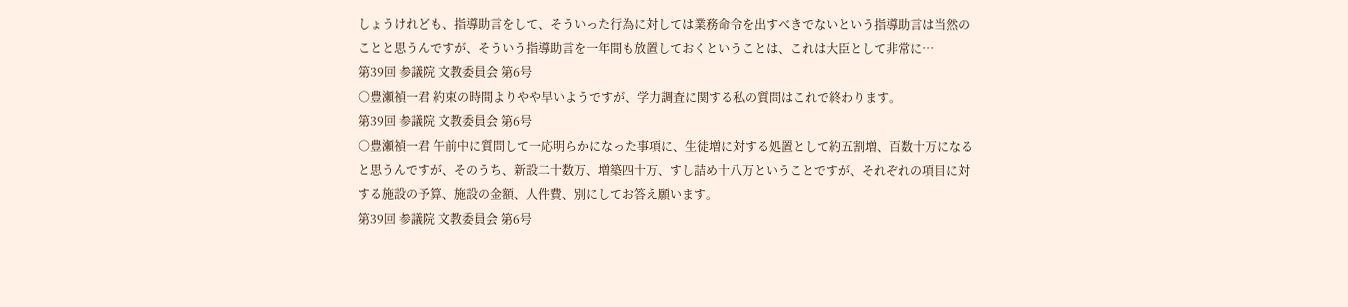しょうけれども、指導助言をして、そういった行為に対しては業務命令を出すべきでないという指導助言は当然のことと思うんですが、そういう指導助言を一年間も放置しておくということは、これは大臣として非常に…
第39回 参議院 文教委員会 第6号
○豊瀬禎一君 約束の時間よりやや早いようですが、学力調査に関する私の質問はこれで終わります。
第39回 参議院 文教委員会 第6号
○豊瀬禎一君 午前中に質問して一応明らかになった事項に、生徒増に対する処置として約五割増、百数十万になると思うんですが、そのうち、新設二十数万、増築四十万、すし詰め十八万ということですが、それぞれの項目に対する施設の予算、施設の金額、人件費、別にしてお答え願います。
第39回 参議院 文教委員会 第6号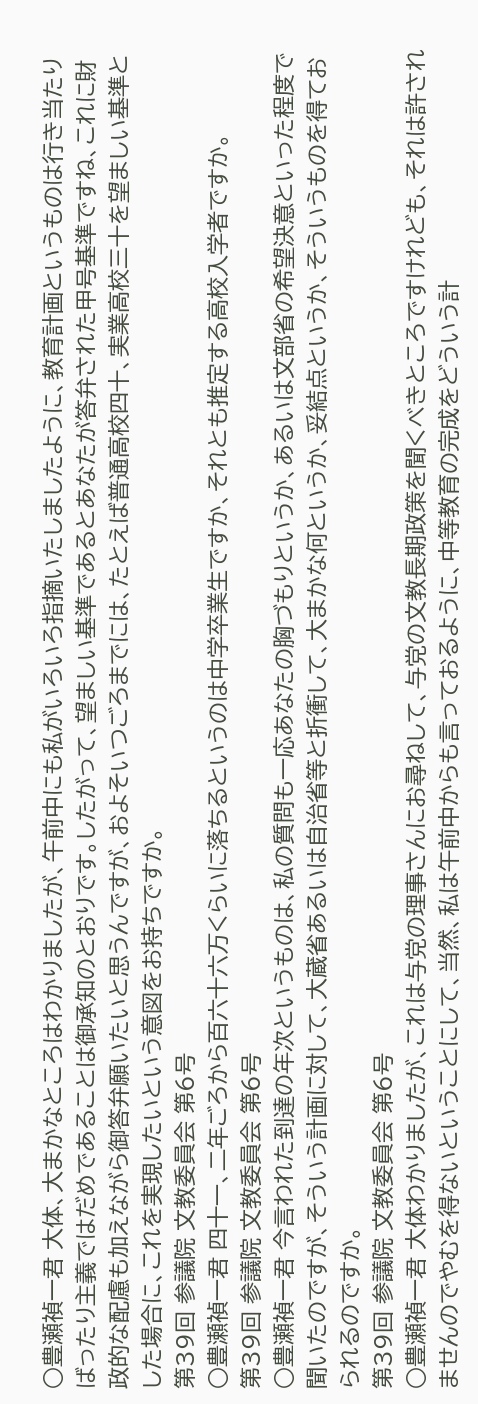○豊瀬禎一君 大体、大まかなところはわかりましたが、午前中にも私がいろいろ指摘いたしましたように、教育計画というものは行き当たりばったり主義ではだめであることは御承知のとおりです。したがって、望ましい基準であるとあなたが答弁された甲号基準ですね、これに財政的な配慮も加えながら御答弁願いたいと思うんですが、およそいつごろまでには、たとえば普通高校四十、実業高校三十を望ましい基準とした場合に、これを実現したいという意図をお持ちですか。
第39回 参議院 文教委員会 第6号
○豊瀬禎一君 四十一、二年ごろから百六十六万くらいに落ちるというのは中学卒業生ですか、それとも推定する高校入学者ですか。
第39回 参議院 文教委員会 第6号
○豊瀬禎一君 今言われた到達の年次というものは、私の質問も一応あなたの胸づもりというか、あるいは文部省の希望決意といった程度で聞いたのですが、そういう計画に対して、大蔵省あるいは自治省等と折衝して、大まかな何というか、妥結点というか、そういうものを得ておられるのですか。
第39回 参議院 文教委員会 第6号
○豊瀬禎一君 大体わかりましたが、これは与党の理事さんにお尋ねして、与党の文教長期政策を聞くべきところですけれども、それは許されませんのでやむを得ないということにして、当然、私は午前中からも言っておるように、中等教育の完成をどういう計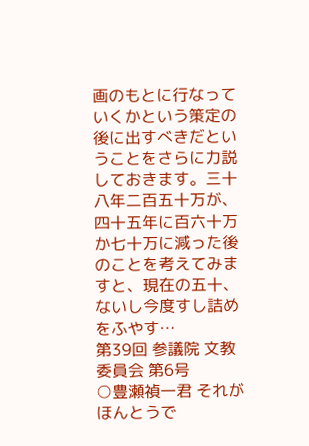画のもとに行なっていくかという策定の後に出すべきだということをさらに力説しておきます。三十八年二百五十万が、四十五年に百六十万か七十万に減った後のことを考えてみますと、現在の五十、ないし今度すし詰めをふやす…
第39回 参議院 文教委員会 第6号
○豊瀬禎一君 それがほんとうで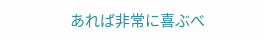あれば非常に喜ぶべ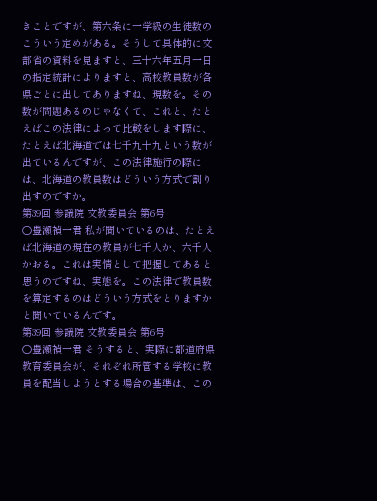きことですが、第六条に一学級の生徒数のこういう定めがある。そうして具体的に文部省の資料を見ますと、三十六年五月一日の指定統計によりますと、高校教員数が各県ごとに出してありますね、現数を。その数が問題あるのじゃなくて、これと、たとえばこの法律によって比較をします際に、たとえば北海道では七千九十九という数が出ているんですが、この法律施行の際には、北海道の教員数はどういう方式で割り出すのですか。
第39回 参議院 文教委員会 第6号
○豊瀬禎一君 私が聞いているのは、たとえば北海道の現在の教員が七千人か、六千人かおる。これは実情として把握してあると思うのですね、実態を。この法律で教員数を算定するのはどういう方式をとりますかと聞いているんです。
第39回 参議院 文教委員会 第6号
○豊瀬禎一君 そうすると、実際に都道府県教育委員会が、それぞれ所管する学校に教員を配当しようとする場合の基準は、この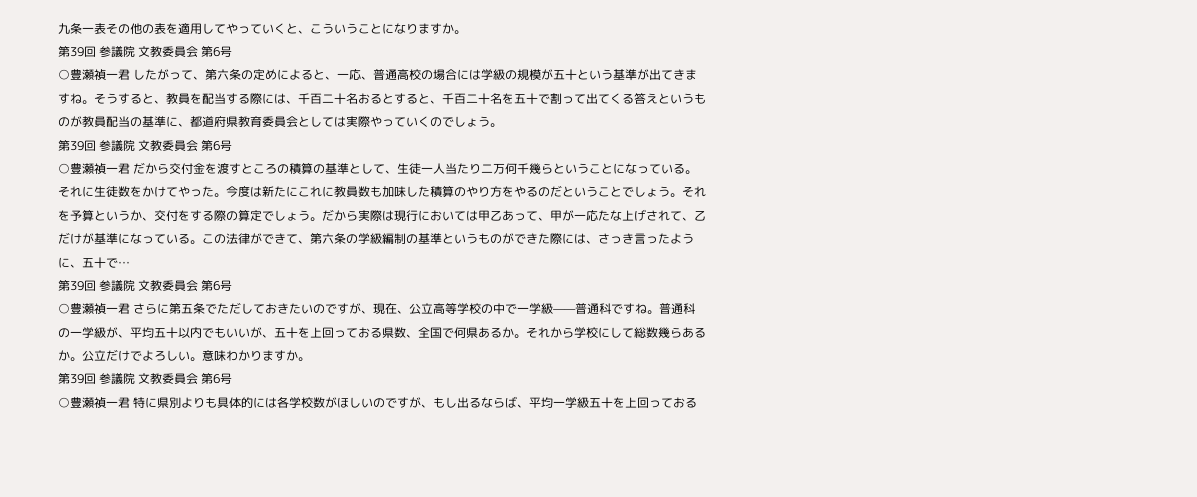九条一表その他の表を適用してやっていくと、こういうことになりますか。
第39回 参議院 文教委員会 第6号
○豊瀬禎一君 したがって、第六条の定めによると、一応、普通高校の場合には学級の規模が五十という基準が出てきますね。そうすると、教員を配当する際には、千百二十名おるとすると、千百二十名を五十で割って出てくる答えというものが教員配当の基準に、都道府県教育委員会としては実際やっていくのでしょう。
第39回 参議院 文教委員会 第6号
○豊瀬禎一君 だから交付金を渡すところの積算の基準として、生徒一人当たり二万何千幾らということになっている。それに生徒数をかけてやった。今度は新たにこれに教員数も加味した積算のやり方をやるのだということでしょう。それを予算というか、交付をする際の算定でしょう。だから実際は現行においては甲乙あって、甲が一応たな上げされて、乙だけが基準になっている。この法律ができて、第六条の学級編制の基準というものができた際には、さっき言ったように、五十で…
第39回 参議院 文教委員会 第6号
○豊瀬禎一君 さらに第五条でただしておきたいのですが、現在、公立高等学校の中で一学級——普通科ですね。普通科の一学級が、平均五十以内でもいいが、五十を上回っておる県数、全国で何県あるか。それから学校にして総数幾らあるか。公立だけでよろしい。意味わかりますか。
第39回 参議院 文教委員会 第6号
○豊瀬禎一君 特に県別よりも具体的には各学校数がほしいのですが、もし出るならば、平均一学級五十を上回っておる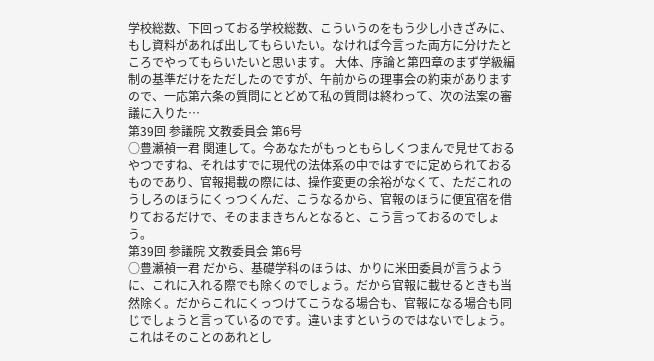学校総数、下回っておる学校総数、こういうのをもう少し小きざみに、もし資料があれば出してもらいたい。なければ今言った両方に分けたところでやってもらいたいと思います。 大体、序論と第四章のまず学級編制の基準だけをただしたのですが、午前からの理事会の約束がありますので、一応第六条の質問にとどめて私の質問は終わって、次の法案の審議に入りた…
第39回 参議院 文教委員会 第6号
○豊瀬禎一君 関連して。今あなたがもっともらしくつまんで見せておるやつですね、それはすでに現代の法体系の中ではすでに定められておるものであり、官報掲載の際には、操作変更の余裕がなくて、ただこれのうしろのほうにくっつくんだ、こうなるから、官報のほうに便宜宿を借りておるだけで、そのままきちんとなると、こう言っておるのでしょう。
第39回 参議院 文教委員会 第6号
○豊瀬禎一君 だから、基礎学科のほうは、かりに米田委員が言うように、これに入れる際でも除くのでしょう。だから官報に載せるときも当然除く。だからこれにくっつけてこうなる場合も、官報になる場合も同じでしょうと言っているのです。違いますというのではないでしょう。これはそのことのあれとし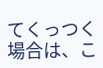てくっつく場合は、こ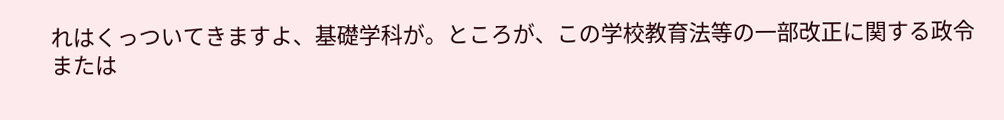れはくっついてきますよ、基礎学科が。ところが、この学校教育法等の一部改正に関する政令または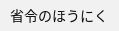省令のほうにく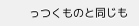っつくものと同じも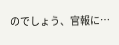のでしょう、官報に…